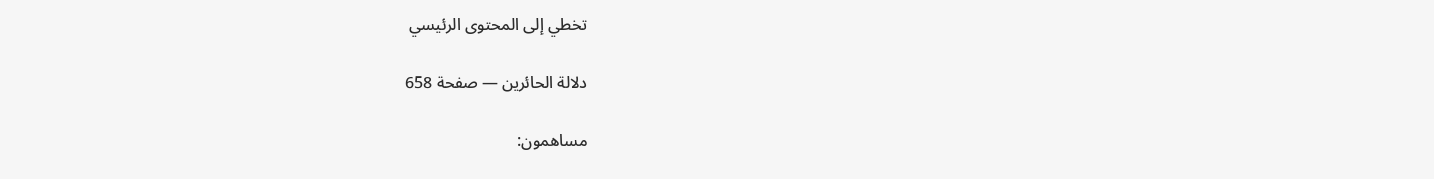تخطي إلى المحتوى الرئيسي

دلالة الحائرين — صفحة 658

مساهمون: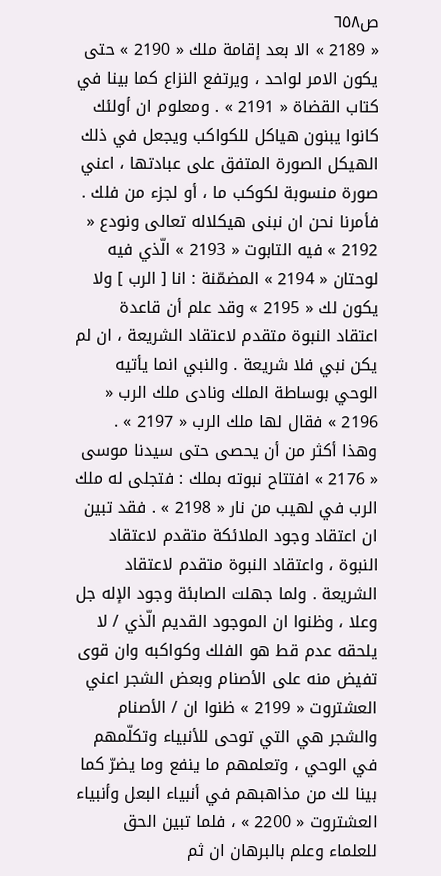ص٦٥٨
« 2189 » الا بعد إقامة ملك « 2190 » حتى يكون الامر لواحد ، ويرتفع النزاع كما بينا في كتاب القضاة « 2191 » . ومعلوم ان أولئك كانوا يبنون هياكل للكواكب ويجعل في ذلك الهيكل الصورة المتفق على عبادتها ، اعني صورة منسوبة لكوكب ما ، أو لجزء من فلك . فأمرنا نحن ان نبنى هيكلاله تعالى ونودع « 2192 » فيه التابوت « 2193 » الّذي فيه لوحتان « 2194 » المضمّنة : انا [ الرب ] ولا يكون لك « 2195 » وقد علم أن قاعدة اعتقاد النبوة متقدم لاعتقاد الشريعة ، ان لم يكن نبي فلا شريعة . والنبي انما يأتيه الوحي بوساطة الملك ونادى ملك الرب « 2196 » فقال لها ملك الرب « 2197 » . وهذا أكثر من أن يحصى حتى سيدنا موسى « 2176 » افتتاح نبوته بملك : فتجلى له ملك الرب في لهيب من نار « 2198 » . فقد تبين ان اعتقاد وجود الملائكة متقدم لاعتقاد النبوة ، واعتقاد النبوة متقدم لاعتقاد الشريعة . ولما جهلت الصابئة وجود الإله جل وعلا ، وظنوا ان الموجود القديم الّذي / لا يلحقه عدم قط هو الفلك وكواكبه وان قوى تفيض منه على الأصنام وبعض الشجر اعني العشتروت « 2199 » ظنوا ان / الأصنام والشجر هي التي توحى للأنبياء وتكلّمهم في الوحي ، وتعلمهم ما ينفع وما يضرّ كما بينا لك من مذاهبهم في أنبياء البعل وأنبياء العشتروت « 2200 » ، فلما تبين الحق للعلماء وعلم بالبرهان ان ثم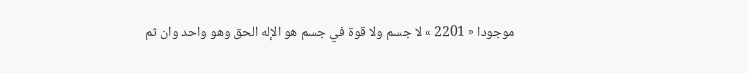موجودا « 2201 » لا جسم ولا قوة في جسم هو الإله الحق وهو واحد وان ثم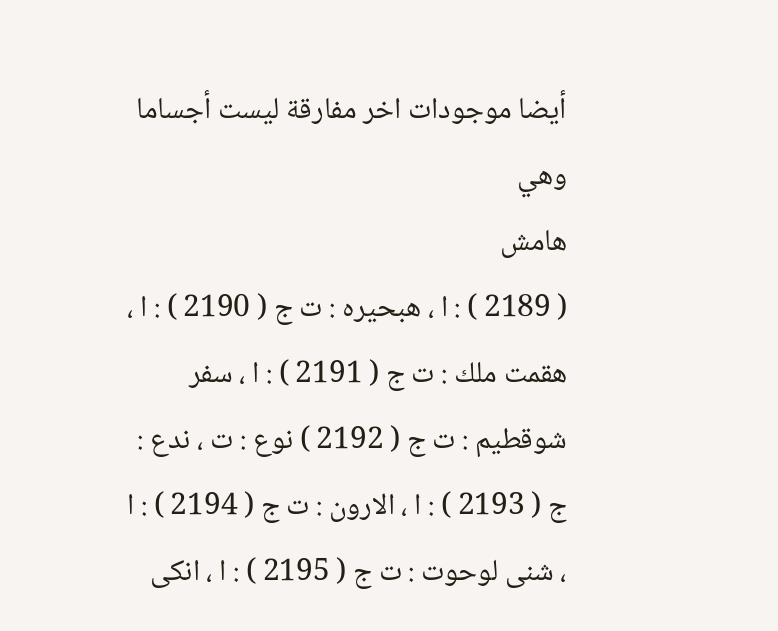أيضا موجودات اخر مفارقة ليست أجساما وهي
هامش
( 2189 ) : ا ، هبحيره : ت ج ( 2190 ) : ا ، هقمت ملك : ت ج ( 2191 ) : ا ، سفر شوقطيم : ت ج ( 2192 ) نوع : ت ، ندع : ج ( 2193 ) : ا ، الارون : ت ج ( 2194 ) : ا ، شنى لوحوت : ت ج ( 2195 ) : ا ، انكى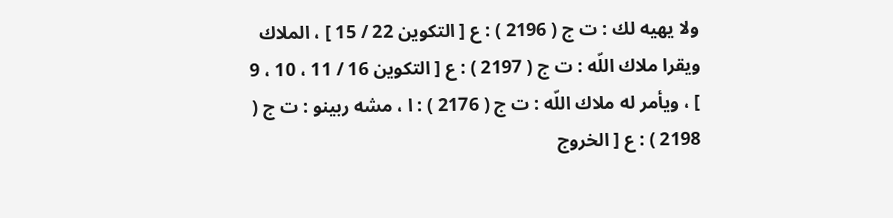ولا يهيه لك : ت ج ( 2196 ) : ع [ التكوين 22 / 15 ] ، الملاك ويقرا ملاك اللّه : ت ج ( 2197 ) : ع [ التكوين 16 / 11 ، 10 ، 9 ] ، ويأمر له ملاك اللّه : ت ج ( 2176 ) : ا ، مشه ربينو : ت ج ( 2198 ) : ع [ الخروج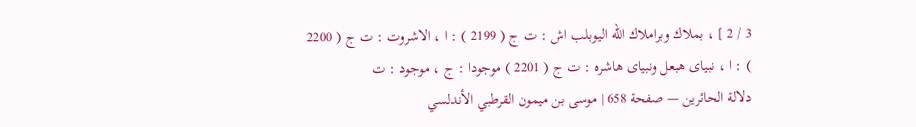3 / 2 ] ، بملاك وبراملاك اللّه اليوبلب اش : ت ج ( 2199 ) : ا ، الاشروت : ت ج ( 2200 ) : ا ، نبياى هبعل ونبياى هاشره : ت ج ( 2201 ) موجودا : ج ، موجود : ت
دلالة الحائرين — صفحة 658 | موسى بن ميمون القرطبي الأندلسي